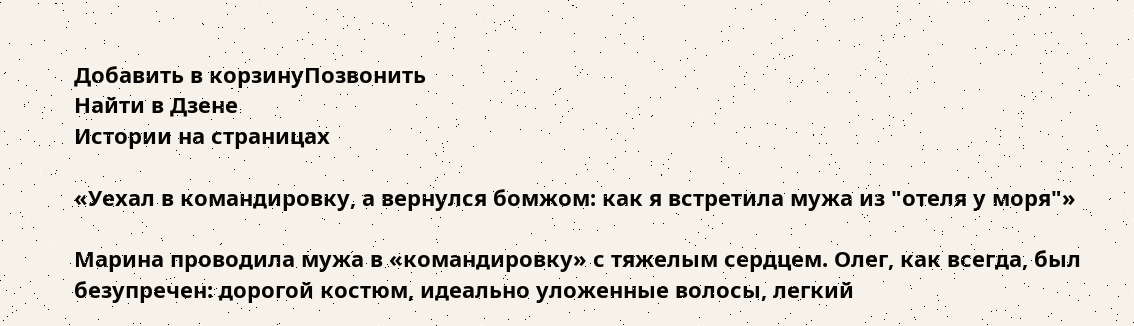Добавить в корзинуПозвонить
Найти в Дзене
Истории на страницах

«Уехал в командировку, а вернулся бомжом: как я встретила мужа из "отеля у моря"»

Марина проводила мужа в «командировку» с тяжелым сердцем. Олег, как всегда, был безупречен: дорогой костюм, идеально уложенные волосы, легкий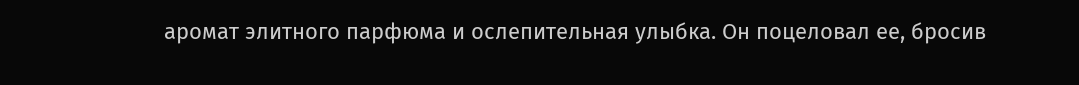аромат элитного парфюма и ослепительная улыбка. Он поцеловал ее, бросив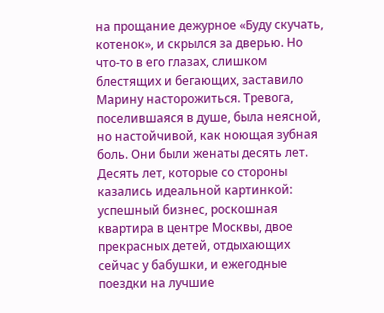на прощание дежурное «Буду скучать, котенок», и скрылся за дверью. Но что-то в его глазах, слишком блестящих и бегающих, заставило Марину насторожиться. Тревога, поселившаяся в душе, была неясной, но настойчивой, как ноющая зубная боль. Они были женаты десять лет. Десять лет, которые со стороны казались идеальной картинкой: успешный бизнес, роскошная квартира в центре Москвы, двое прекрасных детей, отдыхающих сейчас у бабушки, и ежегодные поездки на лучшие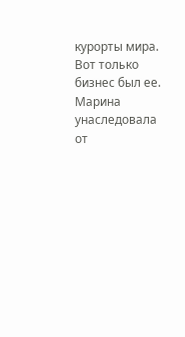курорты мира. Вот только бизнес был ее. Марина унаследовала от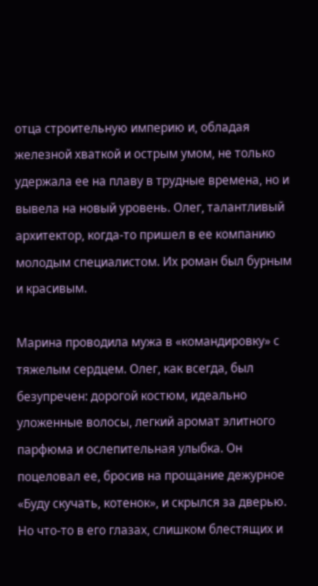отца строительную империю и, обладая железной хваткой и острым умом, не только удержала ее на плаву в трудные времена, но и вывела на новый уровень. Олег, талантливый архитектор, когда-то пришел в ее компанию молодым специалистом. Их роман был бурным и красивым.

Марина проводила мужа в «командировку» с тяжелым сердцем. Олег, как всегда, был безупречен: дорогой костюм, идеально уложенные волосы, легкий аромат элитного парфюма и ослепительная улыбка. Он поцеловал ее, бросив на прощание дежурное «Буду скучать, котенок», и скрылся за дверью. Но что-то в его глазах, слишком блестящих и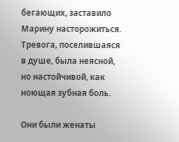бегающих, заставило Марину насторожиться. Тревога, поселившаяся в душе, была неясной, но настойчивой, как ноющая зубная боль.

Они были женаты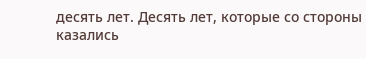десять лет. Десять лет, которые со стороны казались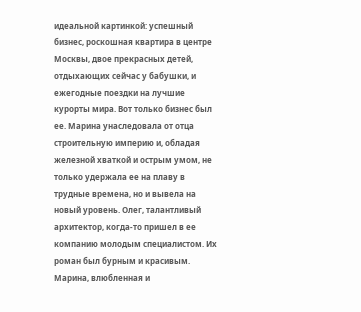идеальной картинкой: успешный бизнес, роскошная квартира в центре Москвы, двое прекрасных детей, отдыхающих сейчас у бабушки, и ежегодные поездки на лучшие курорты мира. Вот только бизнес был ее. Марина унаследовала от отца строительную империю и, обладая железной хваткой и острым умом, не только удержала ее на плаву в трудные времена, но и вывела на новый уровень. Олег, талантливый архитектор, когда-то пришел в ее компанию молодым специалистом. Их роман был бурным и красивым. Марина, влюбленная и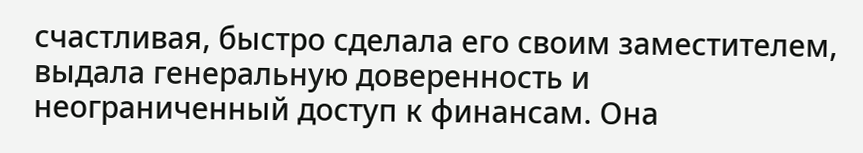счастливая, быстро сделала его своим заместителем, выдала генеральную доверенность и неограниченный доступ к финансам. Она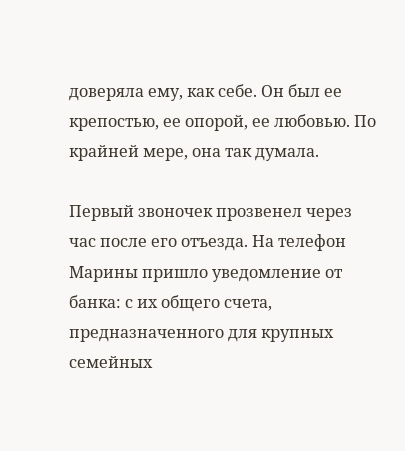доверяла ему, как себе. Он был ее крепостью, ее опорой, ее любовью. По крайней мере, она так думала.

Первый звоночек прозвенел через час после его отъезда. На телефон Марины пришло уведомление от банка: с их общего счета, предназначенного для крупных семейных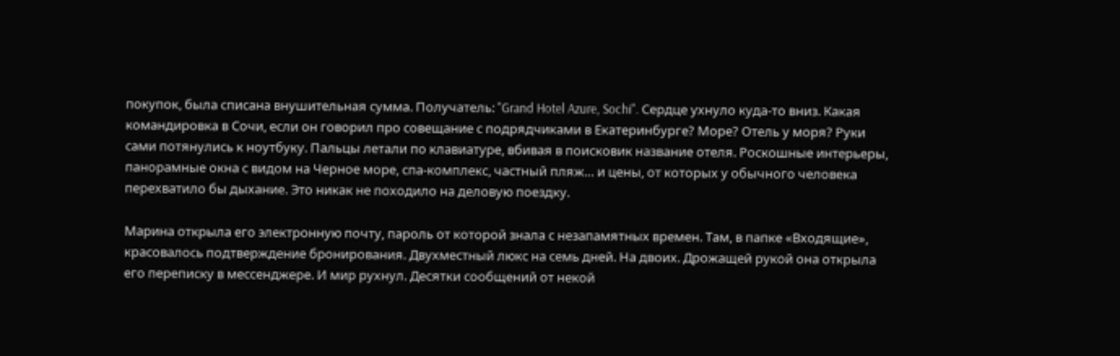покупок, была списана внушительная сумма. Получатель: "Grand Hotel Azure, Sochi". Сердце ухнуло куда-то вниз. Какая командировка в Сочи, если он говорил про совещание с подрядчиками в Екатеринбурге? Море? Отель у моря? Руки сами потянулись к ноутбуку. Пальцы летали по клавиатуре, вбивая в поисковик название отеля. Роскошные интерьеры, панорамные окна с видом на Черное море, спа-комплекс, частный пляж… и цены, от которых у обычного человека перехватило бы дыхание. Это никак не походило на деловую поездку.

Марина открыла его электронную почту, пароль от которой знала с незапамятных времен. Там, в папке «Входящие», красовалось подтверждение бронирования. Двухместный люкс на семь дней. На двоих. Дрожащей рукой она открыла его переписку в мессенджере. И мир рухнул. Десятки сообщений от некой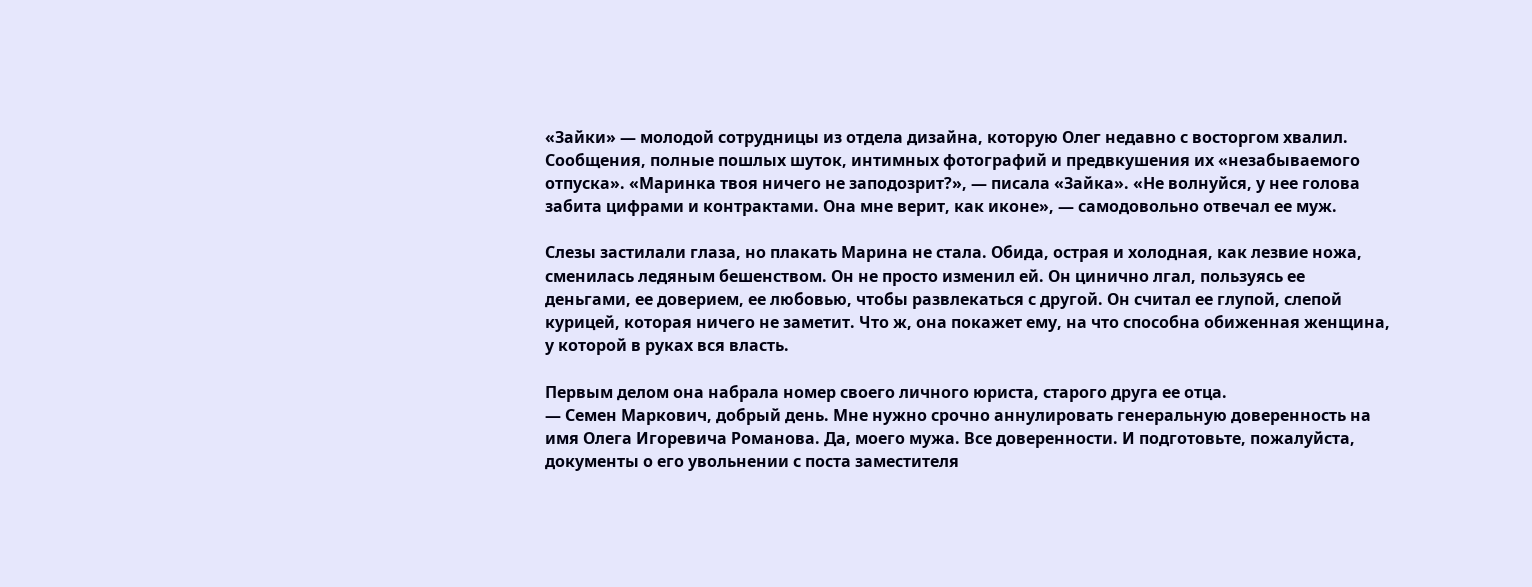«Зайки» — молодой сотрудницы из отдела дизайна, которую Олег недавно с восторгом хвалил. Сообщения, полные пошлых шуток, интимных фотографий и предвкушения их «незабываемого отпуска». «Маринка твоя ничего не заподозрит?», — писала «Зайка». «Не волнуйся, у нее голова забита цифрами и контрактами. Она мне верит, как иконе», — самодовольно отвечал ее муж.

Слезы застилали глаза, но плакать Марина не стала. Обида, острая и холодная, как лезвие ножа, сменилась ледяным бешенством. Он не просто изменил ей. Он цинично лгал, пользуясь ее деньгами, ее доверием, ее любовью, чтобы развлекаться с другой. Он считал ее глупой, слепой курицей, которая ничего не заметит. Что ж, она покажет ему, на что способна обиженная женщина, у которой в руках вся власть.

Первым делом она набрала номер своего личного юриста, старого друга ее отца.
— Семен Маркович, добрый день. Мне нужно срочно аннулировать генеральную доверенность на имя Олега Игоревича Романова. Да, моего мужа. Все доверенности. И подготовьте, пожалуйста, документы о его увольнении с поста заместителя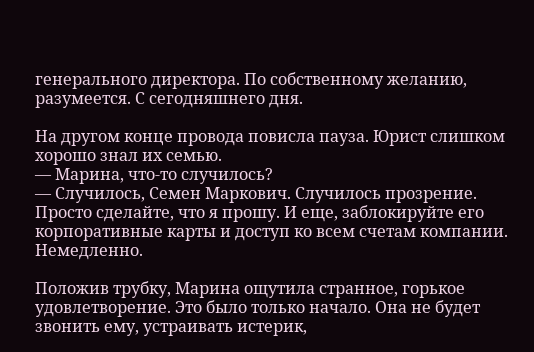генерального директора. По собственному желанию, разумеется. С сегодняшнего дня.

На другом конце провода повисла пауза. Юрист слишком хорошо знал их семью.
— Марина, что-то случилось?
— Случилось, Семен Маркович. Случилось прозрение. Просто сделайте, что я прошу. И еще, заблокируйте его корпоративные карты и доступ ко всем счетам компании. Немедленно.

Положив трубку, Марина ощутила странное, горькое удовлетворение. Это было только начало. Она не будет звонить ему, устраивать истерик,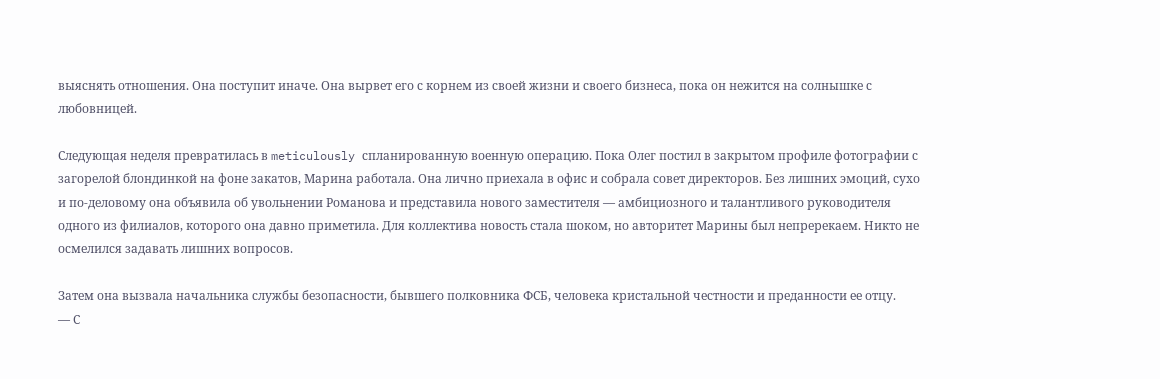выяснять отношения. Она поступит иначе. Она вырвет его с корнем из своей жизни и своего бизнеса, пока он нежится на солнышке с любовницей.

Следующая неделя превратилась в meticulously спланированную военную операцию. Пока Олег постил в закрытом профиле фотографии с загорелой блондинкой на фоне закатов, Марина работала. Она лично приехала в офис и собрала совет директоров. Без лишних эмоций, сухо и по-деловому она объявила об увольнении Романова и представила нового заместителя — амбициозного и талантливого руководителя одного из филиалов, которого она давно приметила. Для коллектива новость стала шоком, но авторитет Марины был непререкаем. Никто не осмелился задавать лишних вопросов.

Затем она вызвала начальника службы безопасности, бывшего полковника ФСБ, человека кристальной честности и преданности ее отцу.
— С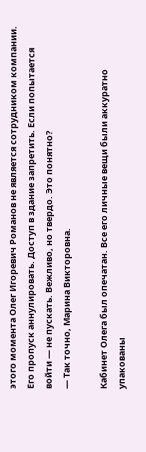этого момента Олег Игоревич Романов не является сотрудником компании. Его пропуск аннулировать. Доступ в здание запретить. Если попытается войти — не пускать. Вежливо, но твердо. Это понятно?
— Так точно, Марина Викторовна.

Кабинет Олега был опечатан. Все его личные вещи были аккуратно упакованы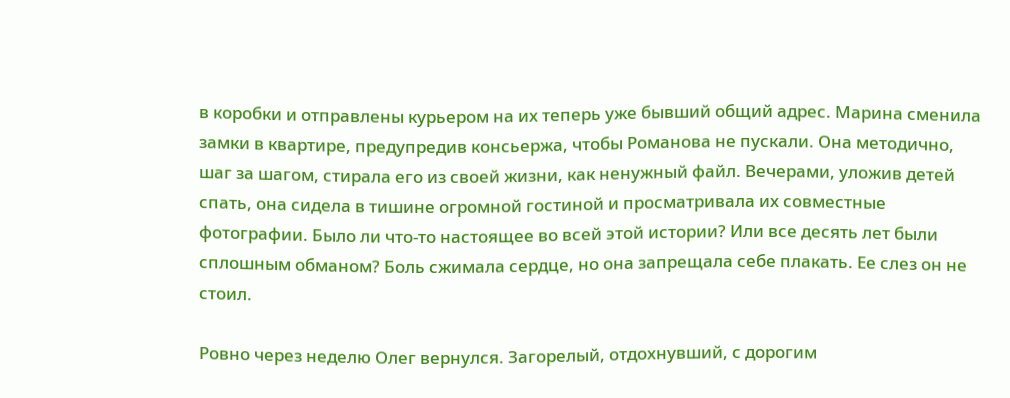в коробки и отправлены курьером на их теперь уже бывший общий адрес. Марина сменила замки в квартире, предупредив консьержа, чтобы Романова не пускали. Она методично, шаг за шагом, стирала его из своей жизни, как ненужный файл. Вечерами, уложив детей спать, она сидела в тишине огромной гостиной и просматривала их совместные фотографии. Было ли что-то настоящее во всей этой истории? Или все десять лет были сплошным обманом? Боль сжимала сердце, но она запрещала себе плакать. Ее слез он не стоил.

Ровно через неделю Олег вернулся. Загорелый, отдохнувший, с дорогим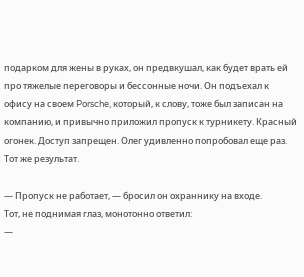подарком для жены в руках, он предвкушал, как будет врать ей про тяжелые переговоры и бессонные ночи. Он подъехал к офису на своем Porsche, который, к слову, тоже был записан на компанию, и привычно приложил пропуск к турникету. Красный огонек. Доступ запрещен. Олег удивленно попробовал еще раз. Тот же результат.

— Пропуск не работает, — бросил он охраннику на входе.
Тот, не поднимая глаз, монотонно ответил:
—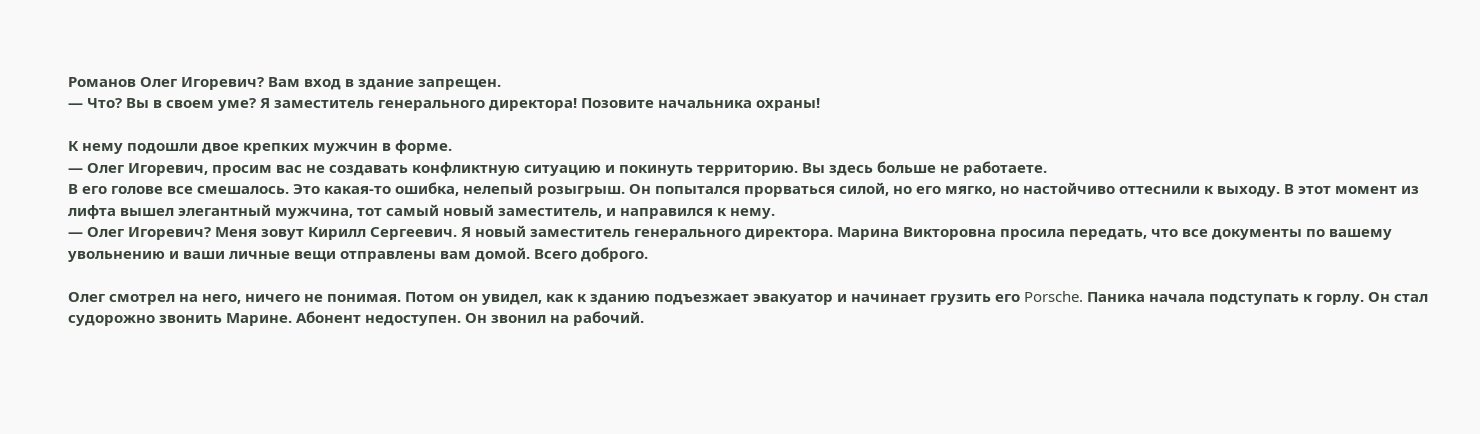Романов Олег Игоревич? Вам вход в здание запрещен.
— Что? Вы в своем уме? Я заместитель генерального директора! Позовите начальника охраны!

К нему подошли двое крепких мужчин в форме.
— Олег Игоревич, просим вас не создавать конфликтную ситуацию и покинуть территорию. Вы здесь больше не работаете.
В его голове все смешалось. Это какая-то ошибка, нелепый розыгрыш. Он попытался прорваться силой, но его мягко, но настойчиво оттеснили к выходу. В этот момент из лифта вышел элегантный мужчина, тот самый новый заместитель, и направился к нему.
— Олег Игоревич? Меня зовут Кирилл Сергеевич. Я новый заместитель генерального директора. Марина Викторовна просила передать, что все документы по вашему увольнению и ваши личные вещи отправлены вам домой. Всего доброго.

Олег смотрел на него, ничего не понимая. Потом он увидел, как к зданию подъезжает эвакуатор и начинает грузить его Porsche. Паника начала подступать к горлу. Он стал судорожно звонить Марине. Абонент недоступен. Он звонил на рабочий.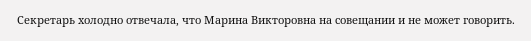Секретарь холодно отвечала, что Марина Викторовна на совещании и не может говорить.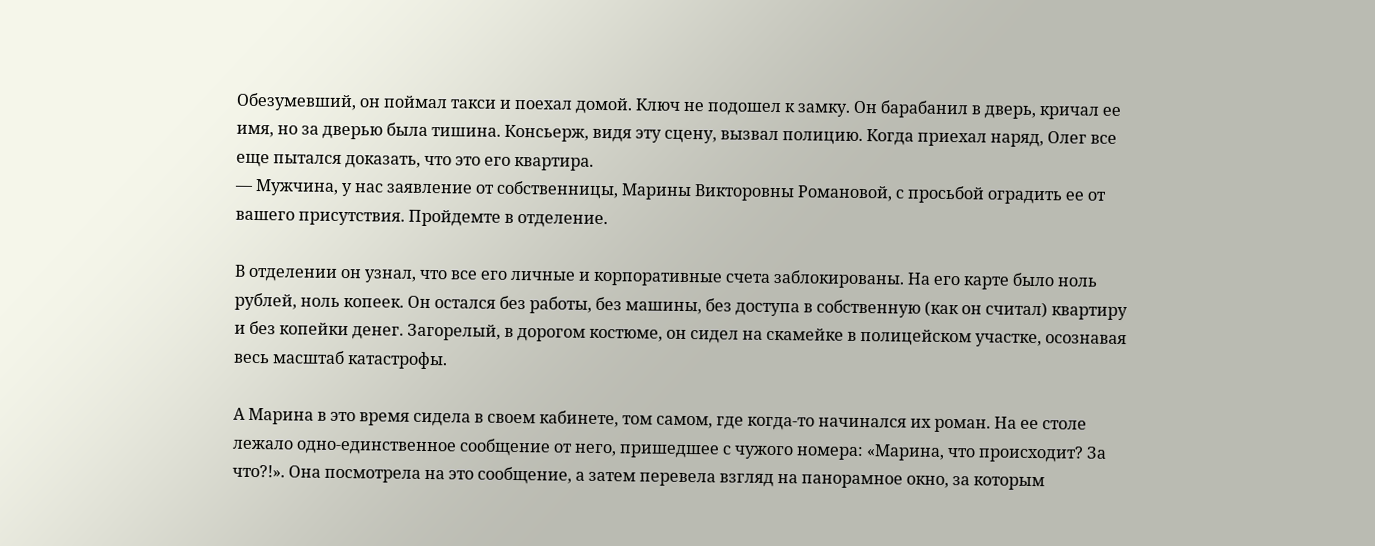Обезумевший, он поймал такси и поехал домой. Ключ не подошел к замку. Он барабанил в дверь, кричал ее имя, но за дверью была тишина. Консьерж, видя эту сцену, вызвал полицию. Когда приехал наряд, Олег все еще пытался доказать, что это его квартира.
— Мужчина, у нас заявление от собственницы, Марины Викторовны Романовой, с просьбой оградить ее от вашего присутствия. Пройдемте в отделение.

В отделении он узнал, что все его личные и корпоративные счета заблокированы. На его карте было ноль рублей, ноль копеек. Он остался без работы, без машины, без доступа в собственную (как он считал) квартиру и без копейки денег. Загорелый, в дорогом костюме, он сидел на скамейке в полицейском участке, осознавая весь масштаб катастрофы.

А Марина в это время сидела в своем кабинете, том самом, где когда-то начинался их роман. На ее столе лежало одно-единственное сообщение от него, пришедшее с чужого номера: «Марина, что происходит? За что?!». Она посмотрела на это сообщение, а затем перевела взгляд на панорамное окно, за которым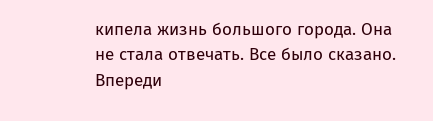кипела жизнь большого города. Она не стала отвечать. Все было сказано. Впереди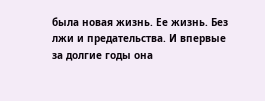была новая жизнь. Ее жизнь. Без лжи и предательства. И впервые за долгие годы она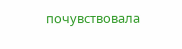почувствовала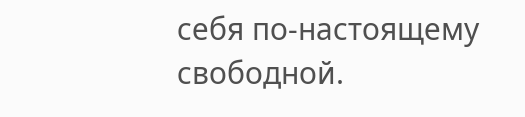себя по-настоящему свободной.